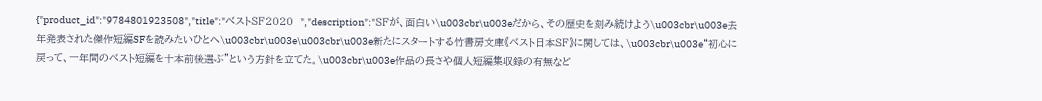{"product_id":"9784801923508","title":"べストＳＦ２０２０　","description":"ＳＦが、面白い\u003cbr\u003eだから、その歴史を刻み続けよう\u003cbr\u003e去年発表された傑作短編SFを読みたいひとへ\u003cbr\u003e\u003cbr\u003e新たにスタートする竹書房文庫《ベスト日本ＳＦ》に関しては、\u003cbr\u003e“初心に戻って、一年間のベスト短編を十本前後選ぶ”という方針を立てた。\u003cbr\u003e作品の長さや個人短編集収録の有無など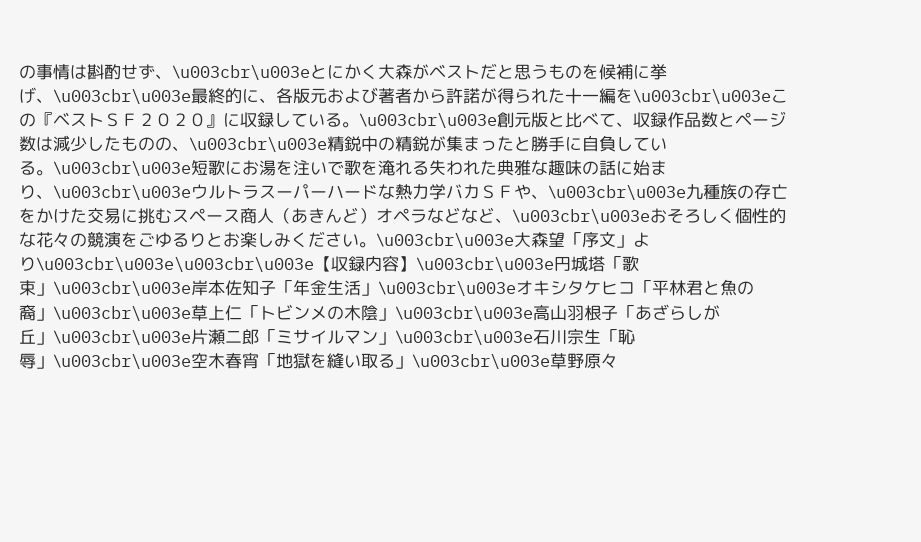の事情は斟酌せず、\u003cbr\u003eとにかく大森がベストだと思うものを候補に挙げ、\u003cbr\u003e最終的に、各版元および著者から許諾が得られた十一編を\u003cbr\u003eこの『ベストＳＦ２０２０』に収録している。\u003cbr\u003e創元版と比べて、収録作品数とページ数は減少したものの、\u003cbr\u003e精鋭中の精鋭が集まったと勝手に自負している。\u003cbr\u003e短歌にお湯を注いで歌を淹れる失われた典雅な趣味の話に始まり、\u003cbr\u003eウルトラスーパーハードな熱力学バカＳＦや、\u003cbr\u003e九種族の存亡をかけた交易に挑むスペース商人（あきんど）オペラなどなど、\u003cbr\u003eおそろしく個性的な花々の競演をごゆるりとお楽しみください。\u003cbr\u003e大森望「序文」より\u003cbr\u003e\u003cbr\u003e【収録内容】\u003cbr\u003e円城塔「歌束」\u003cbr\u003e岸本佐知子「年金生活」\u003cbr\u003eオキシタケヒコ「平林君と魚の裔」\u003cbr\u003e草上仁「トビンメの木陰」\u003cbr\u003e高山羽根子「あざらしが丘」\u003cbr\u003e片瀬二郎「ミサイルマン」\u003cbr\u003e石川宗生「恥辱」\u003cbr\u003e空木春宵「地獄を縫い取る」\u003cbr\u003e草野原々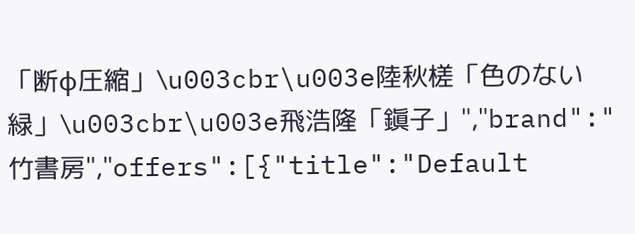「断φ圧縮」\u003cbr\u003e陸秋槎「色のない緑」\u003cbr\u003e飛浩隆「鎭子」","brand":"竹書房","offers":[{"title":"Default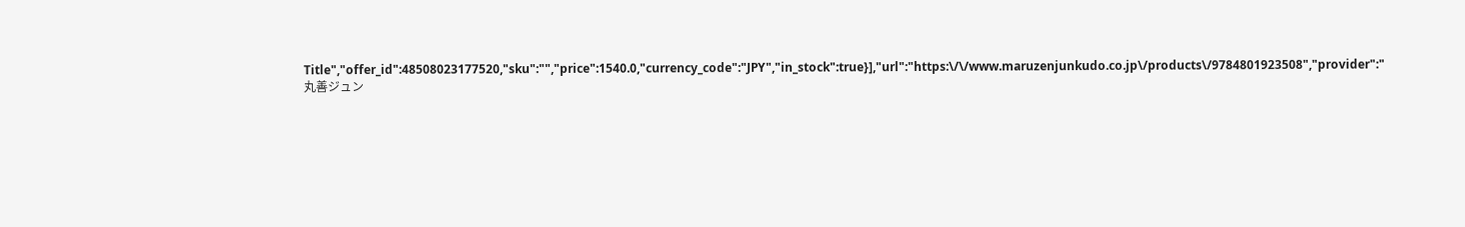Title","offer_id":48508023177520,"sku":"","price":1540.0,"currency_code":"JPY","in_stock":true}],"url":"https:\/\/www.maruzenjunkudo.co.jp\/products\/9784801923508","provider":"丸善ジュン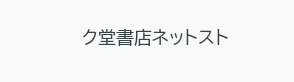ク堂書店ネットスト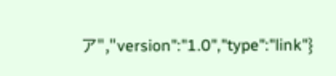ア","version":"1.0","type":"link"}